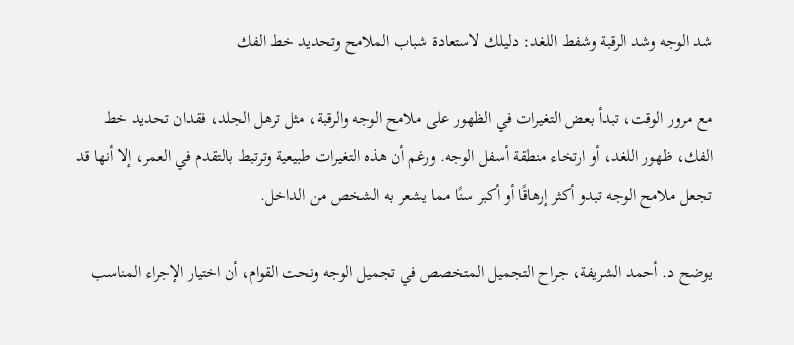شد الوجه وشد الرقبة وشفط اللغد: دليلك لاستعادة شباب الملامح وتحديد خط الفك

مع مرور الوقت، تبدأ بعض التغيرات في الظهور على ملامح الوجه والرقبة، مثل ترهل الجلد، فقدان تحديد خط الفك، ظهور اللغد، أو ارتخاء منطقة أسفل الوجه. ورغم أن هذه التغيرات طبيعية وترتبط بالتقدم في العمر، إلا أنها قد تجعل ملامح الوجه تبدو أكثر إرهاقًا أو أكبر سنًا مما يشعر به الشخص من الداخل.

يوضح د. أحمد الشريفة، جراح التجميل المتخصص في تجميل الوجه ونحت القوام، أن اختيار الإجراء المناسب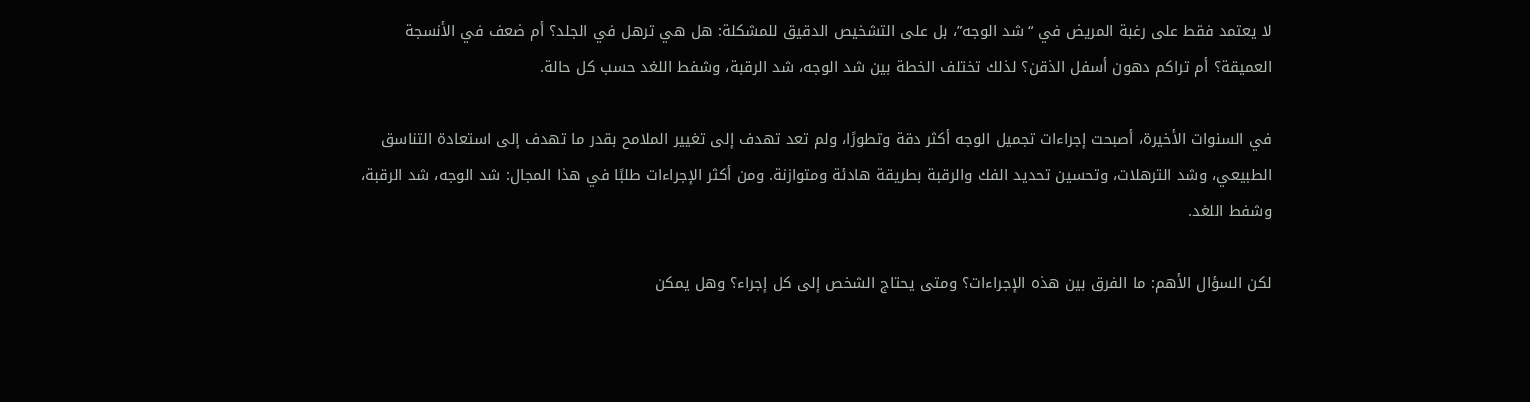لا يعتمد فقط على رغبة المريض في “شد الوجه”، بل على التشخيص الدقيق للمشكلة: هل هي ترهل في الجلد؟ أم ضعف في الأنسجة العميقة؟ أم تراكم دهون أسفل الذقن؟ لذلك تختلف الخطة بين شد الوجه، شد الرقبة، وشفط اللغد حسب كل حالة.

في السنوات الأخيرة، أصبحت إجراءات تجميل الوجه أكثر دقة وتطورًا، ولم تعد تهدف إلى تغيير الملامح بقدر ما تهدف إلى استعادة التناسق الطبيعي، وشد الترهلات، وتحسين تحديد الفك والرقبة بطريقة هادئة ومتوازنة. ومن أكثر الإجراءات طلبًا في هذا المجال: شد الوجه، شد الرقبة، وشفط اللغد.

لكن السؤال الأهم: ما الفرق بين هذه الإجراءات؟ ومتى يحتاج الشخص إلى كل إجراء؟ وهل يمكن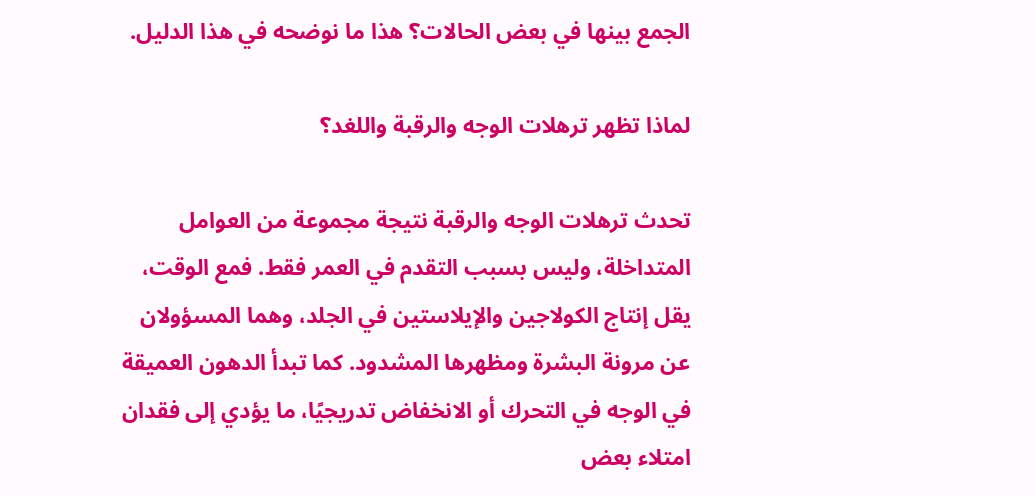الجمع بينها في بعض الحالات؟ هذا ما نوضحه في هذا الدليل.

لماذا تظهر ترهلات الوجه والرقبة واللغد؟

تحدث ترهلات الوجه والرقبة نتيجة مجموعة من العوامل المتداخلة، وليس بسبب التقدم في العمر فقط. فمع الوقت، يقل إنتاج الكولاجين والإيلاستين في الجلد، وهما المسؤولان عن مرونة البشرة ومظهرها المشدود. كما تبدأ الدهون العميقة في الوجه في التحرك أو الانخفاض تدريجيًا، ما يؤدي إلى فقدان امتلاء بعض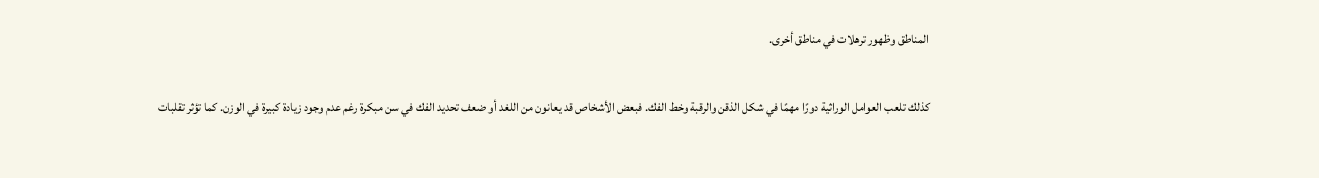المناطق وظهور ترهلات في مناطق أخرى.

كذلك تلعب العوامل الوراثية دورًا مهمًا في شكل الذقن والرقبة وخط الفك. فبعض الأشخاص قد يعانون من اللغد أو ضعف تحديد الفك في سن مبكرة رغم عدم وجود زيادة كبيرة في الوزن. كما تؤثر تقلبات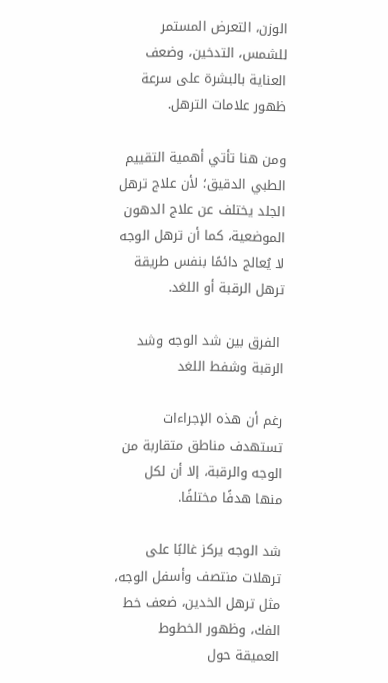الوزن، التعرض المستمر للشمس، التدخين، وضعف العناية بالبشرة على سرعة ظهور علامات الترهل.

ومن هنا تأتي أهمية التقييم الطبي الدقيق؛ لأن علاج ترهل الجلد يختلف عن علاج الدهون الموضعية، كما أن ترهل الوجه لا يُعالج دائمًا بنفس طريقة ترهل الرقبة أو اللغد.

 الفرق بين شد الوجه وشد الرقبة وشفط اللغد

رغم أن هذه الإجراءات تستهدف مناطق متقاربة من الوجه والرقبة، إلا أن لكل منها هدفًا مختلفًا.

شد الوجه يركز غالبًا على ترهلات منتصف وأسفل الوجه، مثل ترهل الخدين، ضعف خط الفك، وظهور الخطوط العميقة حول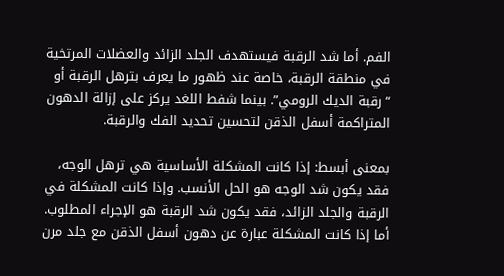الفم. أما شد الرقبة فيستهدف الجلد الزائد والعضلات المرتخية في منطقة الرقبة، خاصة عند ظهور ما يعرف بترهل الرقبة أو “رقبة الديك الرومي”. بينما شفط اللغد يركز على إزالة الدهون المتراكمة أسفل الذقن لتحسين تحديد الفك والرقبة.

بمعنى أبسط: إذا كانت المشكلة الأساسية هي ترهل الوجه، فقد يكون شد الوجه هو الحل الأنسب. وإذا كانت المشكلة في الرقبة والجلد الزائد، فقد يكون شد الرقبة هو الإجراء المطلوب. أما إذا كانت المشكلة عبارة عن دهون أسفل الذقن مع جلد مرن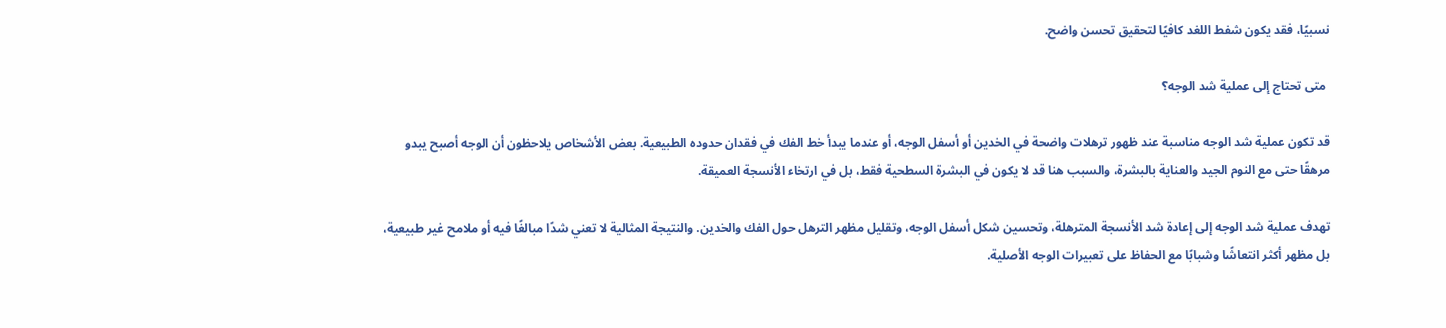نسبيًا، فقد يكون شفط اللغد كافيًا لتحقيق تحسن واضح.

 متى تحتاج إلى عملية شد الوجه؟

قد تكون عملية شد الوجه مناسبة عند ظهور ترهلات واضحة في الخدين أو أسفل الوجه، أو عندما يبدأ خط الفك في فقدان حدوده الطبيعية. بعض الأشخاص يلاحظون أن الوجه أصبح يبدو مرهقًا حتى مع النوم الجيد والعناية بالبشرة، والسبب هنا قد لا يكون في البشرة السطحية فقط، بل في ارتخاء الأنسجة العميقة.

تهدف عملية شد الوجه إلى إعادة شد الأنسجة المترهلة، وتحسين شكل أسفل الوجه، وتقليل مظهر الترهل حول الفك والخدين. والنتيجة المثالية لا تعني شدًا مبالغًا فيه أو ملامح غير طبيعية، بل مظهر أكثر انتعاشًا وشبابًا مع الحفاظ على تعبيرات الوجه الأصلية.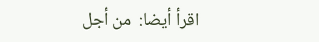اقرأ أيضا:  من أجل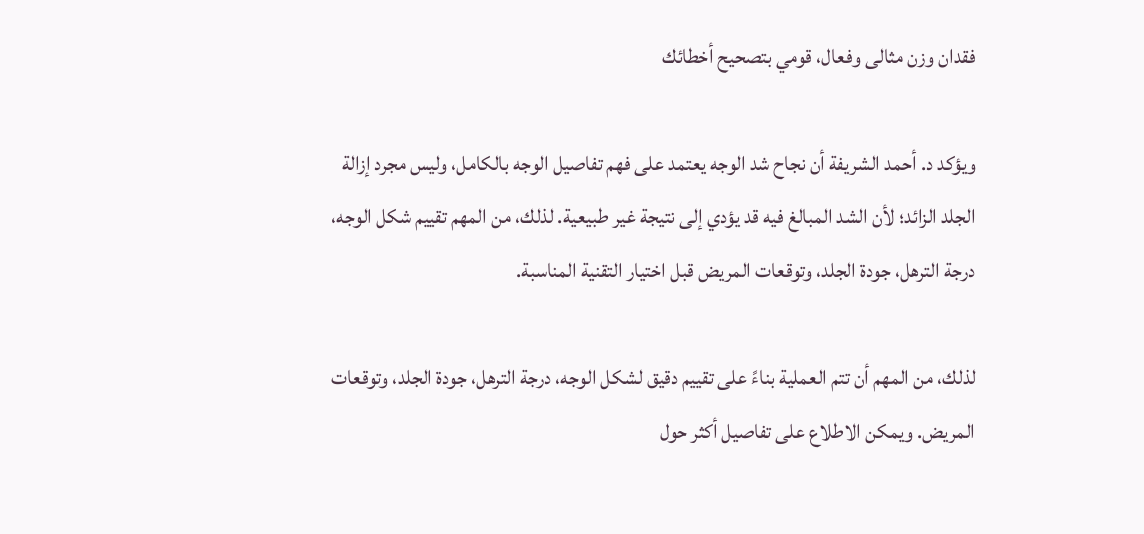فقدان وزن مثالى وفعال، قومي بتصحيح أخطائك

ويؤكد د. أحمد الشريفة أن نجاح شد الوجه يعتمد على فهم تفاصيل الوجه بالكامل، وليس مجرد إزالة الجلد الزائد؛ لأن الشد المبالغ فيه قد يؤدي إلى نتيجة غير طبيعية. لذلك، من المهم تقييم شكل الوجه، درجة الترهل، جودة الجلد، وتوقعات المريض قبل اختيار التقنية المناسبة.

لذلك، من المهم أن تتم العملية بناءً على تقييم دقيق لشكل الوجه، درجة الترهل، جودة الجلد، وتوقعات المريض. ويمكن الاطلاع على تفاصيل أكثر حول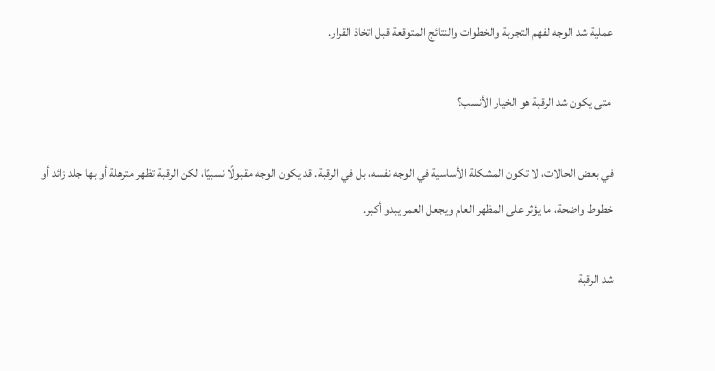عملية شد الوجه لفهم التجربة والخطوات والنتائج المتوقعة قبل اتخاذ القرار.

 متى يكون شد الرقبة هو الخيار الأنسب؟

في بعض الحالات، لا تكون المشكلة الأساسية في الوجه نفسه، بل في الرقبة. قد يكون الوجه مقبولًا نسبيًا، لكن الرقبة تظهر مترهلة أو بها جلد زائد أو خطوط واضحة، ما يؤثر على المظهر العام ويجعل العمر يبدو أكبر.

شد الرقبة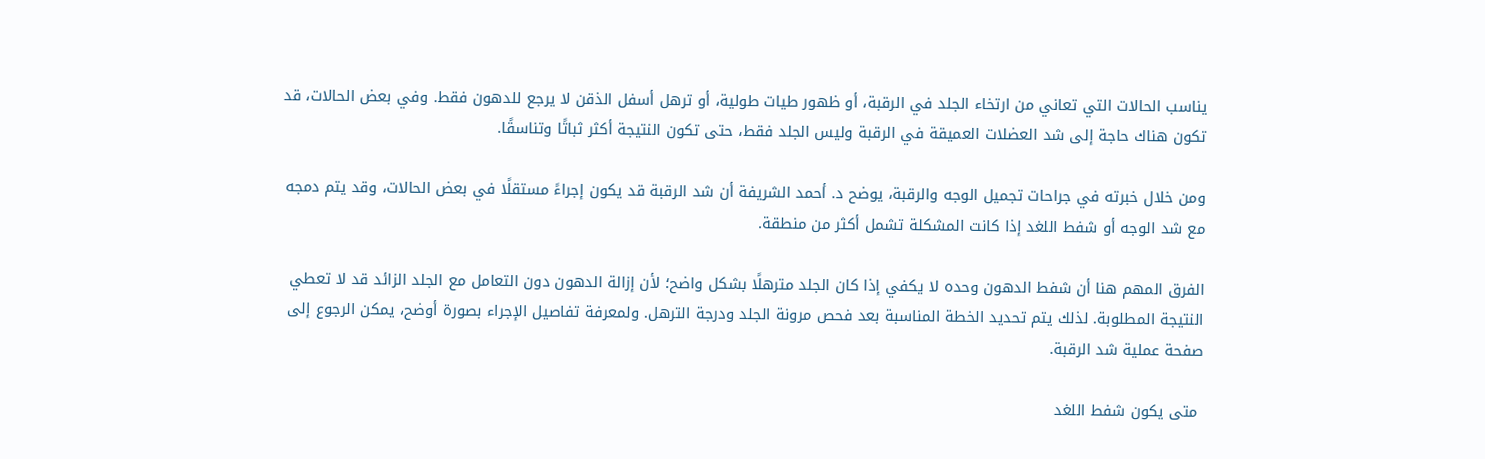يناسب الحالات التي تعاني من ارتخاء الجلد في الرقبة، أو ظهور طيات طولية، أو ترهل أسفل الذقن لا يرجع للدهون فقط. وفي بعض الحالات، قد تكون هناك حاجة إلى شد العضلات العميقة في الرقبة وليس الجلد فقط، حتى تكون النتيجة أكثر ثباتًا وتناسقًا.

ومن خلال خبرته في جراحات تجميل الوجه والرقبة، يوضح د. أحمد الشريفة أن شد الرقبة قد يكون إجراءً مستقلًا في بعض الحالات، وقد يتم دمجه مع شد الوجه أو شفط اللغد إذا كانت المشكلة تشمل أكثر من منطقة.

الفرق المهم هنا أن شفط الدهون وحده لا يكفي إذا كان الجلد مترهلًا بشكل واضح؛ لأن إزالة الدهون دون التعامل مع الجلد الزائد قد لا تعطي النتيجة المطلوبة. لذلك يتم تحديد الخطة المناسبة بعد فحص مرونة الجلد ودرجة الترهل. ولمعرفة تفاصيل الإجراء بصورة أوضح، يمكن الرجوع إلى صفحة عملية شد الرقبة.

 متى يكون شفط اللغد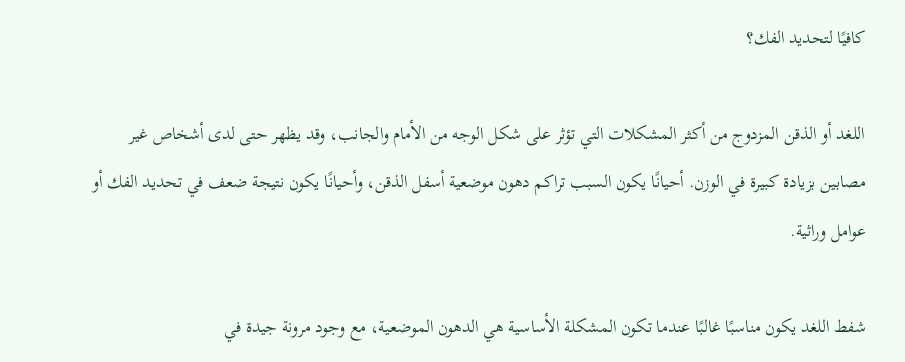كافيًا لتحديد الفك؟

اللغد أو الذقن المزدوج من أكثر المشكلات التي تؤثر على شكل الوجه من الأمام والجانب، وقد يظهر حتى لدى أشخاص غير مصابين بزيادة كبيرة في الوزن. أحيانًا يكون السبب تراكم دهون موضعية أسفل الذقن، وأحيانًا يكون نتيجة ضعف في تحديد الفك أو عوامل وراثية.

شفط اللغد يكون مناسبًا غالبًا عندما تكون المشكلة الأساسية هي الدهون الموضعية، مع وجود مرونة جيدة في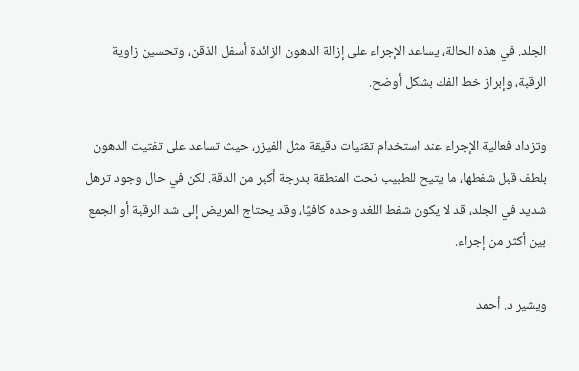الجلد. في هذه الحالة، يساعد الإجراء على إزالة الدهون الزائدة أسفل الذقن، وتحسين زاوية الرقبة، وإبراز خط الفك بشكل أوضح.

وتزداد فعالية الإجراء عند استخدام تقنيات دقيقة مثل الفيزر، حيث تساعد على تفتيت الدهون بلطف قبل شفطها، ما يتيح للطبيب نحت المنطقة بدرجة أكبر من الدقة. لكن في حال وجود ترهل شديد في الجلد، قد لا يكون شفط اللغد وحده كافيًا، وقد يحتاج المريض إلى شد الرقبة أو الجمع بين أكثر من إجراء.

ويشير د. أحمد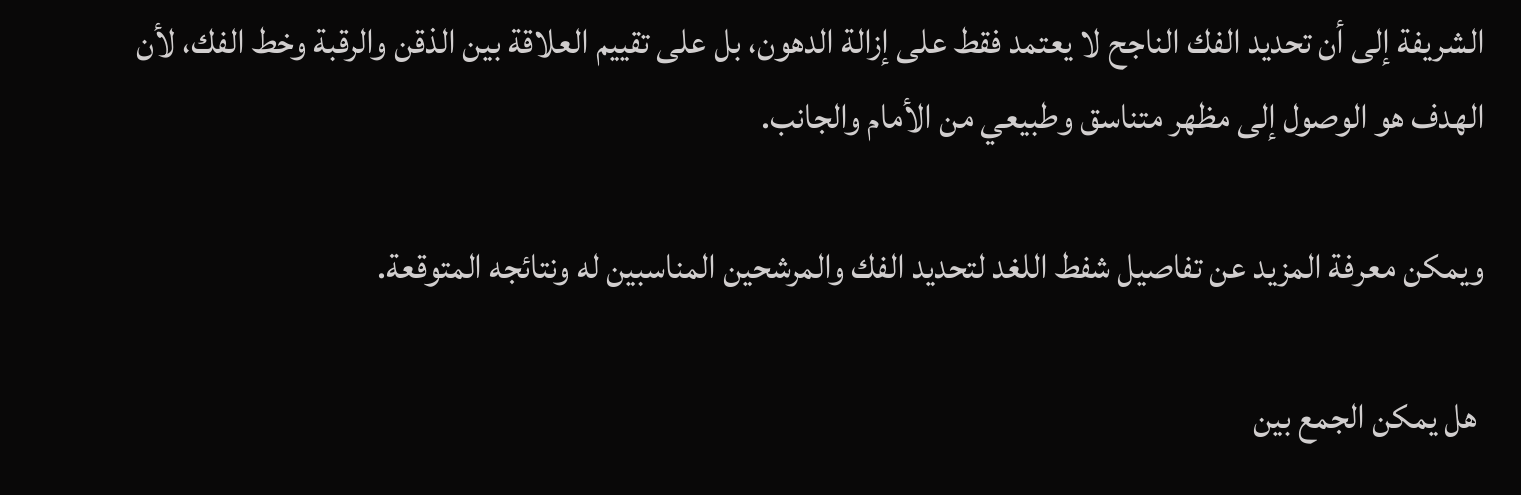الشريفة إلى أن تحديد الفك الناجح لا يعتمد فقط على إزالة الدهون، بل على تقييم العلاقة بين الذقن والرقبة وخط الفك، لأن الهدف هو الوصول إلى مظهر متناسق وطبيعي من الأمام والجانب.

ويمكن معرفة المزيد عن تفاصيل شفط اللغد لتحديد الفك والمرشحين المناسبين له ونتائجه المتوقعة.

 هل يمكن الجمع بين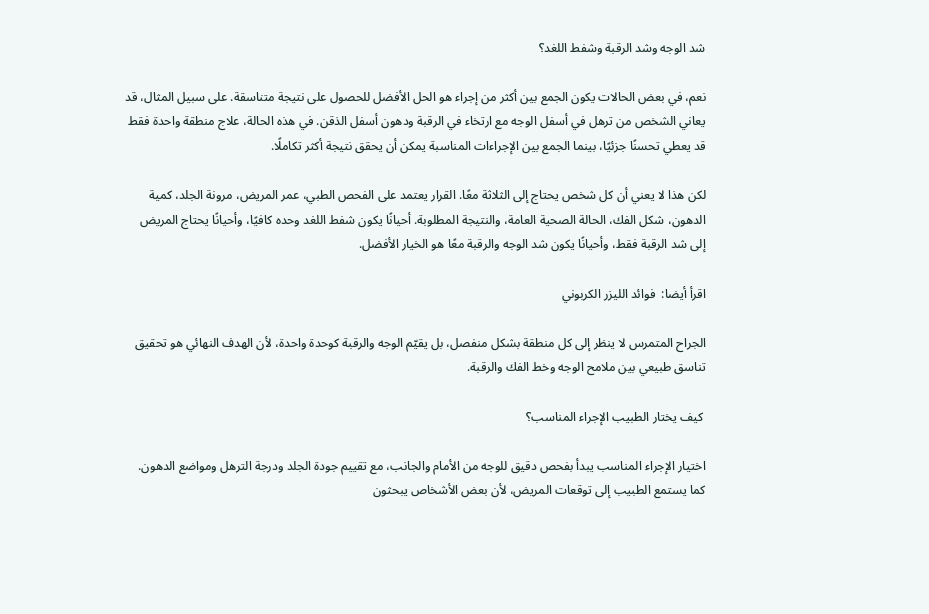شد الوجه وشد الرقبة وشفط اللغد؟

نعم، في بعض الحالات يكون الجمع بين أكثر من إجراء هو الحل الأفضل للحصول على نتيجة متناسقة. على سبيل المثال، قد يعاني الشخص من ترهل في أسفل الوجه مع ارتخاء في الرقبة ودهون أسفل الذقن. في هذه الحالة، علاج منطقة واحدة فقط قد يعطي تحسنًا جزئيًا، بينما الجمع بين الإجراءات المناسبة يمكن أن يحقق نتيجة أكثر تكاملًا.

لكن هذا لا يعني أن كل شخص يحتاج إلى الثلاثة معًا. القرار يعتمد على الفحص الطبي، عمر المريض، مرونة الجلد، كمية الدهون، شكل الفك، الحالة الصحية العامة، والنتيجة المطلوبة. أحيانًا يكون شفط اللغد وحده كافيًا، وأحيانًا يحتاج المريض إلى شد الرقبة فقط، وأحيانًا يكون شد الوجه والرقبة معًا هو الخيار الأفضل.

اقرأ أيضا:  فوائد الليزر الكربوني

الجراح المتمرس لا ينظر إلى كل منطقة بشكل منفصل، بل يقيّم الوجه والرقبة كوحدة واحدة، لأن الهدف النهائي هو تحقيق تناسق طبيعي بين ملامح الوجه وخط الفك والرقبة.

 كيف يختار الطبيب الإجراء المناسب؟

اختيار الإجراء المناسب يبدأ بفحص دقيق للوجه من الأمام والجانب، مع تقييم جودة الجلد ودرجة الترهل ومواضع الدهون. كما يستمع الطبيب إلى توقعات المريض، لأن بعض الأشخاص يبحثون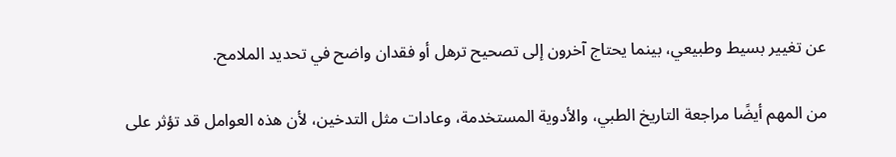عن تغيير بسيط وطبيعي، بينما يحتاج آخرون إلى تصحيح ترهل أو فقدان واضح في تحديد الملامح.

من المهم أيضًا مراجعة التاريخ الطبي، والأدوية المستخدمة، وعادات مثل التدخين، لأن هذه العوامل قد تؤثر على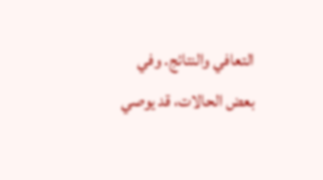التعافي والنتائج. وفي بعض الحالات، قد يوصي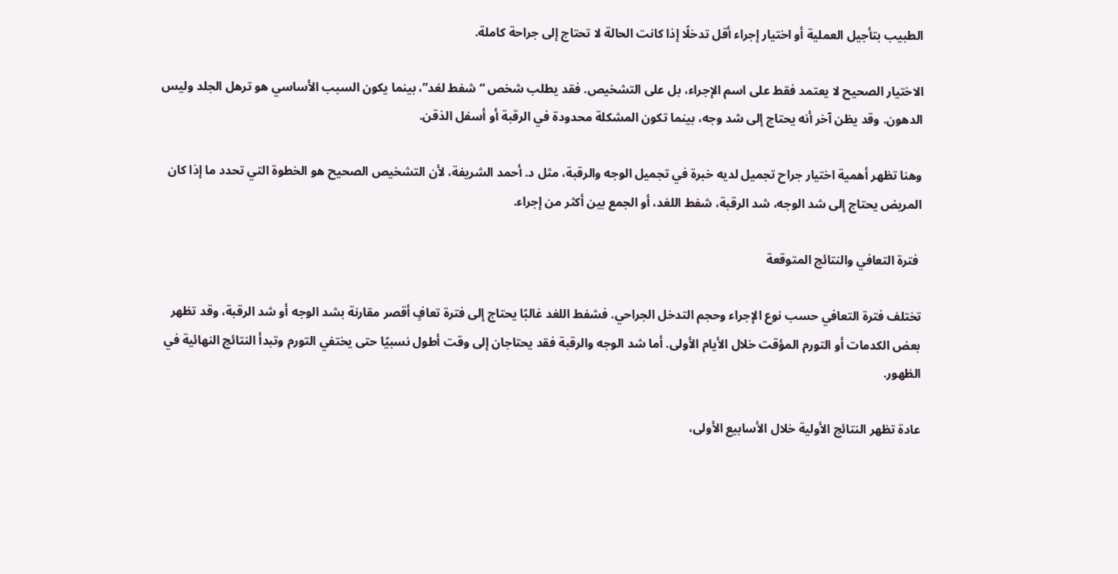الطبيب بتأجيل العملية أو اختيار إجراء أقل تدخلًا إذا كانت الحالة لا تحتاج إلى جراحة كاملة.

الاختيار الصحيح لا يعتمد فقط على اسم الإجراء، بل على التشخيص. فقد يطلب شخص “شفط لغد”، بينما يكون السبب الأساسي هو ترهل الجلد وليس الدهون. وقد يظن آخر أنه يحتاج إلى شد وجه، بينما تكون المشكلة محدودة في الرقبة أو أسفل الذقن.

وهنا تظهر أهمية اختيار جراح تجميل لديه خبرة في تجميل الوجه والرقبة، مثل د. أحمد الشريفة، لأن التشخيص الصحيح هو الخطوة التي تحدد ما إذا كان المريض يحتاج إلى شد الوجه، شد الرقبة، شفط اللغد، أو الجمع بين أكثر من إجراء.

 فترة التعافي والنتائج المتوقعة

تختلف فترة التعافي حسب نوع الإجراء وحجم التدخل الجراحي. فشفط اللغد غالبًا يحتاج إلى فترة تعافٍ أقصر مقارنة بشد الوجه أو شد الرقبة، وقد تظهر بعض الكدمات أو التورم المؤقت خلال الأيام الأولى. أما شد الوجه والرقبة فقد يحتاجان إلى وقت أطول نسبيًا حتى يختفي التورم وتبدأ النتائج النهائية في الظهور.

عادة تظهر النتائج الأولية خلال الأسابيع الأولى،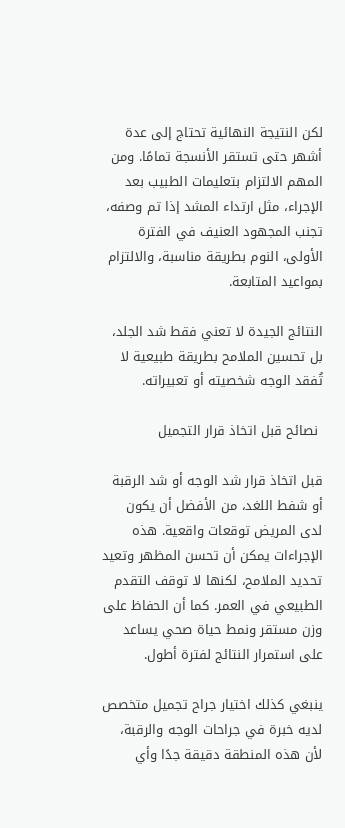لكن النتيجة النهائية تحتاج إلى عدة أشهر حتى تستقر الأنسجة تمامًا. ومن المهم الالتزام بتعليمات الطبيب بعد الإجراء، مثل ارتداء المشد إذا تم وصفه، تجنب المجهود العنيف في الفترة الأولى، النوم بطريقة مناسبة، والالتزام بمواعيد المتابعة.

النتائج الجيدة لا تعني فقط شد الجلد، بل تحسين الملامح بطريقة طبيعية لا تُفقد الوجه شخصيته أو تعبيراته.

 نصائح قبل اتخاذ قرار التجميل

قبل اتخاذ قرار شد الوجه أو شد الرقبة أو شفط اللغد، من الأفضل أن يكون لدى المريض توقعات واقعية. هذه الإجراءات يمكن أن تحسن المظهر وتعيد تحديد الملامح، لكنها لا توقف التقدم الطبيعي في العمر. كما أن الحفاظ على وزن مستقر ونمط حياة صحي يساعد على استمرار النتائج لفترة أطول.

ينبغي كذلك اختيار جراح تجميل متخصص لديه خبرة في جراحات الوجه والرقبة، لأن هذه المنطقة دقيقة جدًا وأي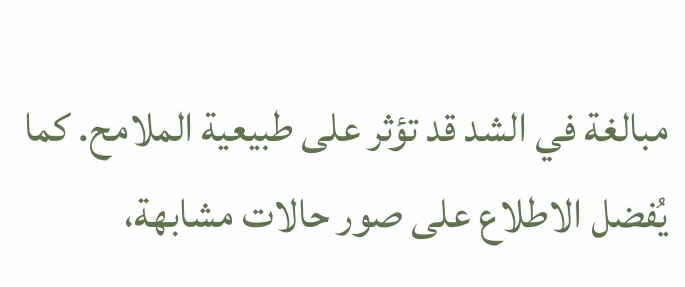مبالغة في الشد قد تؤثر على طبيعية الملامح. كما يُفضل الاطلاع على صور حالات مشابهة،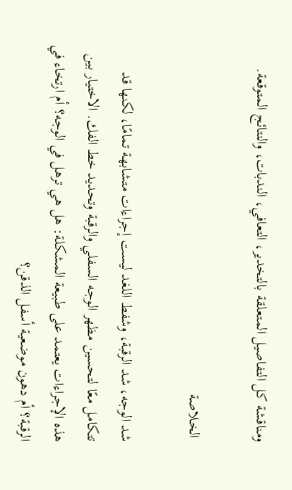ومناقشة كل التفاصيل المتعلقة بالتخدير، التعافي، الندبات، والنتائج المتوقعة.

 الخلاصة

شد الوجه، شد الرقبة، وشفط اللغد ليست إجراءات متشابهة تمامًا، لكنها قد تتكامل معًا لتحسين مظهر الوجه السفلي والرقبة وتحديد خط الفك. الاختيار بين هذه الإجراءات يعتمد على طبيعة المشكلة: هل هي ترهل في الوجه؟ أم ارتخاء في الرقبة؟ أم دهون موضعية أسفل الذقن؟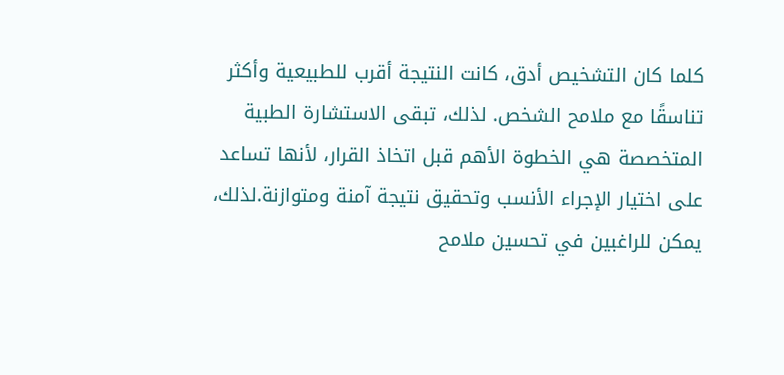كلما كان التشخيص أدق، كانت النتيجة أقرب للطبيعية وأكثر تناسقًا مع ملامح الشخص. لذلك، تبقى الاستشارة الطبية المتخصصة هي الخطوة الأهم قبل اتخاذ القرار، لأنها تساعد على اختيار الإجراء الأنسب وتحقيق نتيجة آمنة ومتوازنة.لذلك، يمكن للراغبين في تحسين ملامح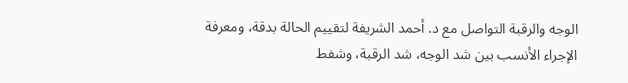الوجه والرقبة التواصل مع د. أحمد الشريفة لتقييم الحالة بدقة، ومعرفة الإجراء الأنسب بين شد الوجه، شد الرقبة، وشفط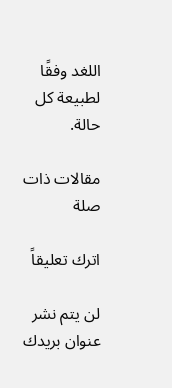اللغد وفقًا لطبيعة كل حالة.

مقالات ذات صلة

اترك تعليقاً

لن يتم نشر عنوان بريدك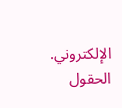الإلكتروني. الحقول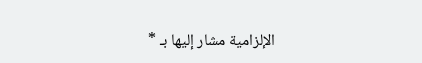الإلزامية مشار إليها بـ *